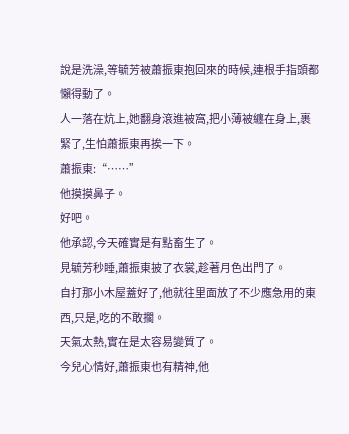說是洗澡,等毓芳被蕭振東抱回來的時候,連根手指頭都懶得動了。
人一落在炕上,她翻身滾進被窩,把小薄被纏在身上,裹緊了,生怕蕭振東再挨一下。
蕭振東:“……”
他摸摸鼻子。
好吧。
他承認,今天確實是有點畜生了。
見毓芳秒睡,蕭振東披了衣裳,趁著月色出門了。
自打那小木屋蓋好了,他就往里面放了不少應急用的東西,只是,吃的不敢擱。
天氣太熱,實在是太容易變質了。
今兒心情好,蕭振東也有精神,他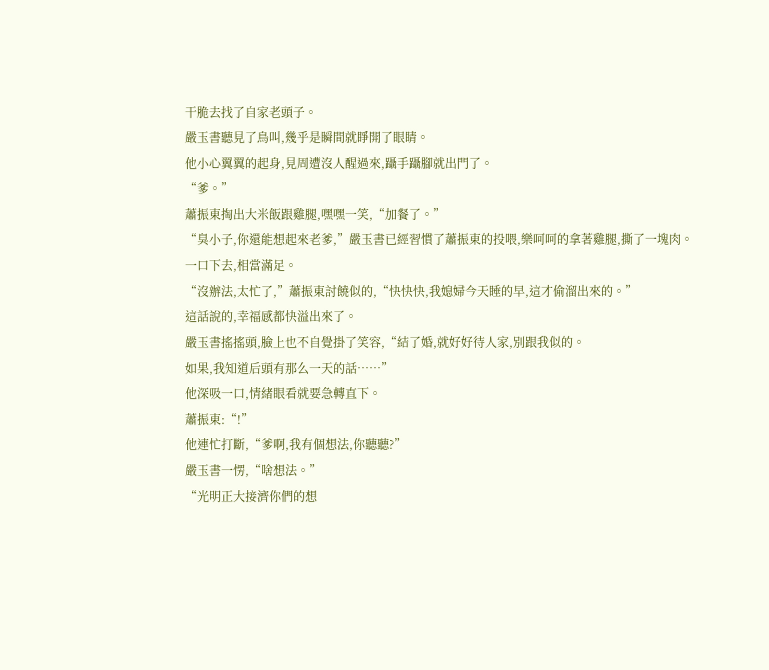干脆去找了自家老頭子。
嚴玉書聽見了鳥叫,幾乎是瞬間就睜開了眼睛。
他小心翼翼的起身,見周遭沒人醒過來,躡手躡腳就出門了。
“爹。”
蕭振東掏出大米飯跟雞腿,嘿嘿一笑,“加餐了。”
“臭小子,你還能想起來老爹,”嚴玉書已經習慣了蕭振東的投喂,樂呵呵的拿著雞腿,撕了一塊肉。
一口下去,相當滿足。
“沒辦法,太忙了,”蕭振東討饒似的,“快快快,我媳婦今天睡的早,這才偷溜出來的。”
這話說的,幸福感都快溢出來了。
嚴玉書搖搖頭,臉上也不自覺掛了笑容,“結了婚,就好好待人家,別跟我似的。
如果,我知道后頭有那么一天的話……”
他深吸一口,情緒眼看就要急轉直下。
蕭振東:“!”
他連忙打斷,“爹啊,我有個想法,你聽聽?”
嚴玉書一愣,“啥想法。”
“光明正大接濟你們的想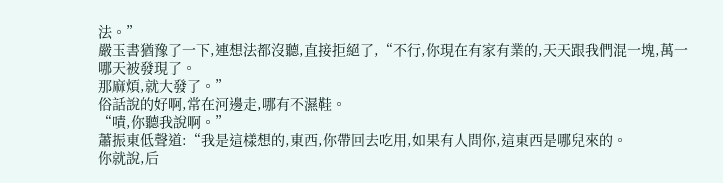法。”
嚴玉書猶豫了一下,連想法都沒聽,直接拒絕了,“不行,你現在有家有業的,天天跟我們混一塊,萬一哪天被發現了。
那麻煩,就大發了。”
俗話說的好啊,常在河邊走,哪有不濕鞋。
“嘖,你聽我說啊。”
蕭振東低聲道:“我是這樣想的,東西,你帶回去吃用,如果有人問你,這東西是哪兒來的。
你就說,后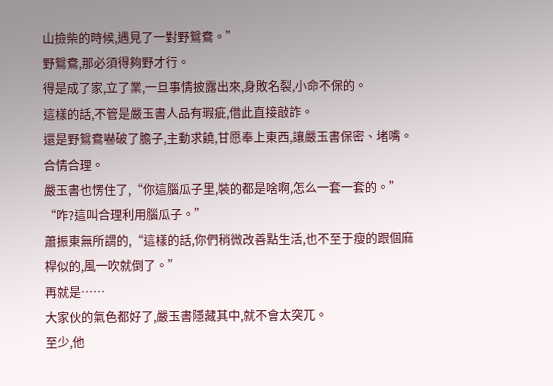山撿柴的時候,遇見了一對野鴛鴦。”
野鴛鴦,那必須得夠野才行。
得是成了家,立了業,一旦事情披露出來,身敗名裂,小命不保的。
這樣的話,不管是嚴玉書人品有瑕疵,借此直接敲詐。
還是野鴛鴦嚇破了膽子,主動求饒,甘愿奉上東西,讓嚴玉書保密、堵嘴。
合情合理。
嚴玉書也愣住了,“你這腦瓜子里,裝的都是啥啊,怎么一套一套的。”
“咋?這叫合理利用腦瓜子。”
蕭振東無所謂的,“這樣的話,你們稍微改善點生活,也不至于瘦的跟個麻桿似的,風一吹就倒了。”
再就是……
大家伙的氣色都好了,嚴玉書隱藏其中,就不會太突兀。
至少,他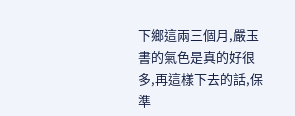下鄉這兩三個月,嚴玉書的氣色是真的好很多,再這樣下去的話,保準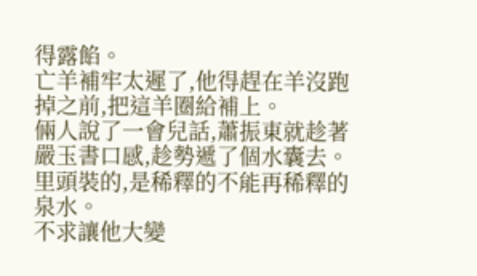得露餡。
亡羊補牢太遲了,他得趕在羊沒跑掉之前,把這羊圈給補上。
倆人說了一會兒話,蕭振東就趁著嚴玉書口感,趁勢遞了個水囊去。
里頭裝的,是稀釋的不能再稀釋的泉水。
不求讓他大變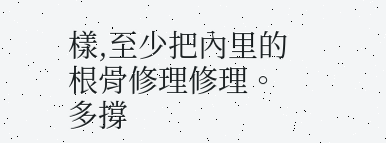樣,至少把內里的根骨修理修理。
多撐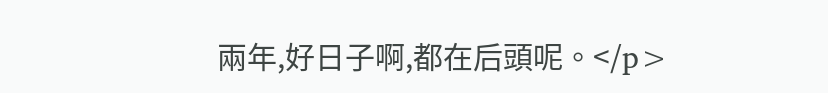兩年,好日子啊,都在后頭呢。</p>